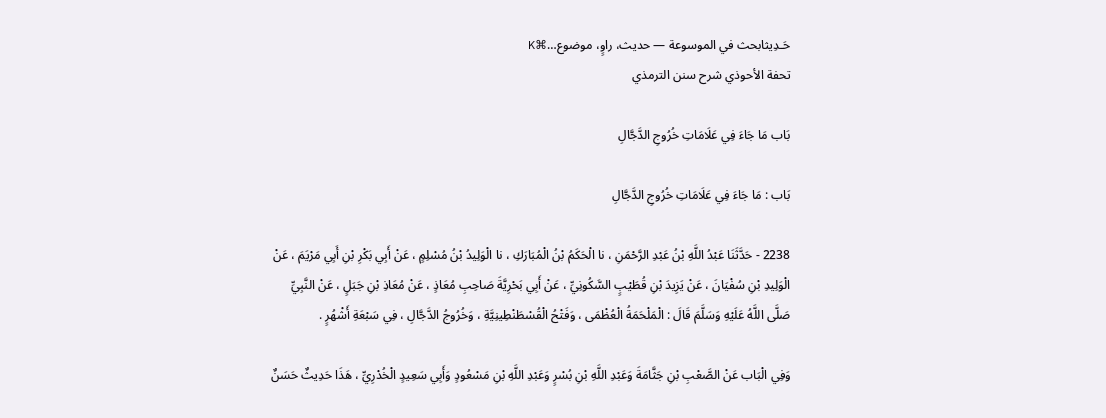حَـدِيثابحث في الموسوعة — حديث، راوٍ، موضوع…⌘K
تحفة الأحوذي شرح سنن الترمذي

بَاب مَا جَاءَ فِي عَلَامَاتِ خُرُوجِ الدَّجَّالِ

بَاب : مَا جَاءَ فِي عَلَامَاتِ خُرُوجِ الدَّجَّالِ

2238 - حَدَّثَنَا عَبْدُ اللَّهِ بْنُ عَبْدِ الرَّحْمَنِ ، نا الْحَكَمُ بْنُ الْمُبَارَكِ ، نا الْوَلِيدُ بْنُ مُسْلِمٍ ، عَنْ أَبِي بَكْرِ بْنِ أَبِي مَرْيَمَ ، عَنْ الْوَلِيدِ بْنِ سُفْيَانَ ، عَنْ يَزِيدَ بْنِ قُطَيْبٍ السَّكُونِيِّ ، عَنْ أَبِي بَحْرِيَّةَ صَاحِبِ مُعَاذٍ ، عَنْ مُعَاذِ بْنِ جَبَلٍ ، عَنْ النَّبِيِّ صَلَّى اللَّهُ عَلَيْهِ وَسَلَّمَ قَالَ : الْمَلْحَمَةُ الْعُظْمَى ، وَفَتْحُ الْقُسْطَنْطِينِيَّةِ ، وَخُرُوجُ الدَّجَّالِ ، فِي سَبْعَةِ أَشْهُرٍ .

وَفِي الْبَاب عَنْ الصَّعْبِ بْنِ جَثَّامَةَ وَعَبْدِ اللَّهِ بْنِ بُسْرٍ وَعَبْدِ اللَّهِ بْنِ مَسْعُودٍ وَأَبِي سَعِيدٍ الْخُدْرِيِّ ، هَذَا حَدِيثٌ حَسَنٌ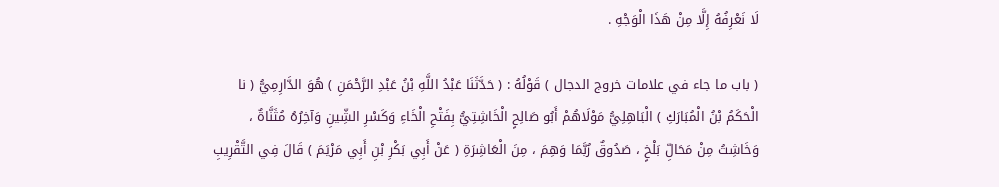لَا نَعْرِفُهُ إِلَّا مِنْ هَذَا الْوَجْهِ .

( باب ما جاء في علامات خروج الدجال ) قَوْلُهُ : ( حَدَّثَنَا عَبْدُ اللَّهِ بْنُ عَبْدِ الرَّحْمَنِ ) هُوَ الدَّارِمِيُّ ( نا الْحَكَمُ بْنُ الْمُبَارَكِ ) الْبَاهِلِيُّ مَوْلَاهُمْ أَبُو صَالِحٍ الْخَاشِتِيُّ بِفَتْحِ الْخَاءِ وَكَسْرِ الشِّينِ وَآخِرُهُ مُثَنَّاةٌ ، وَخَاشِتُ مِنْ مَحَالِّ بَلْخٍ ، صَدُوقٌ رُبَّمَا وَهِمَ ، مِنَ الْعَاشِرَةِ ( عَنْ أَبِي بَكْرِ بْنِ أَبِي مَرْيَمَ ) قَالَ فِي التَّقْرِيبِ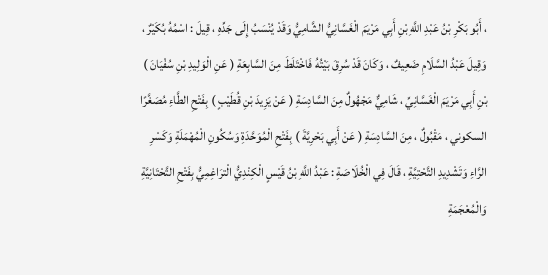، أَبُو بَكْرِ بْنُ عَبْدِ اللَّهِ بْنِ أَبِي مَرْيَمَ الْغَسَّانِيُّ الشَّامِيُّ وَقَدْ يُنْسَبُ إِلَى جَدِّهِ ، قِيلَ : اسْمُهُ بُكَيْرٌ ، وَقِيلَ عَبْدُ السَّلَامِ ضَعِيفٌ ، وَكَانَ قَدْ سُرِقَ بَيْتُهُ فَاخْتَلَطَ مِنَ السَّابِعَةِ ( عَنِ الْوَلِيدِ بْنِ سُفْيَانَ ) بْنِ أَبِي مَرْيَمَ الْغَسَّانِيِّ ، شَامِيٌّ مَجْهُولٌ مِنَ السَّادِسَةِ ( عَنْ يَزِيدَ بْنِ قُطَيْبٍ ) بِفَتْحِ الطَّاءِ مُصَغَّرًا السكوني ، مَقْبُولٌ ، مِنَ السَّادِسَةِ ( عَنْ أَبِي بَحْرِيَّةَ ) بِفَتْحِ الْمُوَحَّدَةِ وَسُكُونِ الْمُهْمَلَةِ وَكَسْرِ الرَّاءِ وَتَشْدِيدِ التَّحْتِيَّةِ ، قَالَ فِي الْخُلَاصَةِ : عَبْدُ اللَّهِ بْنُ قَيْسٍ الْكِنْدِيُّ الْترَاغِمِيُّ بِفَتْحِ التَّحْتَانِيَّةِ وَالْمُعْجَمَةِ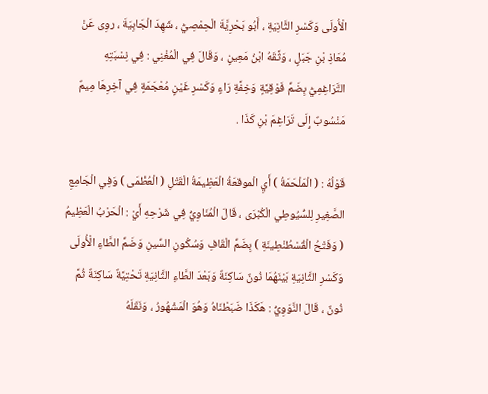الْأُولَى وَكَسْرِ الثَّانِيَةِ ، أَبُو بَحْرِيَّةَ الْحِمْصِيُّ ، شَهِدَ الْجَابِيَةَ ، روِى عَنْ مُعَاذِ بْنِ جَبَلٍ ، وَثَّقَهُ ابْنُ مَعِينٍ ، وَقَالَ فِي الْمُغْنِي : فِي نِسْبَتِهِ التَّرَاغِمِيُّ بِضَمِّ فَوْقِيَّةٍ وَخِفَّةِ رَاءٍ وَكَسْرِ غَيْنٍ مُعْجَمَةٍ فِي آخِرِهَا مِيمٌ مَنْسُوبٌ إِلَى تَرَاغِمَ بْنِ كَذَا .

قَوْلُهُ : ( الْمَلْحَمَةُ ) أَيِ الْموقعَةُ الْعَظِيمَةُ الْقَتْلِ ( الْعُظْمَى ) وَفِي الْجَامِعِ الصَّغِيرِ لِلسُّيُوطِي الْكُبْرَى ، قَالَ الْمُنَاوِيُّ فِي شَرْحِهِ أَيْ : الْحَرْبُ الْعَظِيمُ ( وَفَتْحُ الْقُسْطُنْطِينَةِ ) بِضَمِّ الْقَافِ وَسُكُونِ السِّينِ وَضَمِّ الطَّاءِ الْأُولَى وَكَسْرِ الثَّانِيَةِ بَيْنَهُمَا نُونٌ سَاكِنَةٌ وَبَعْدَ الطَّاءِ الثَّانِيَةِ تَحْتِيَّةٌ سَاكِنَةٌ ثُمَّ نُونٌ ، قَالَ النَّوَوِيُّ : هَكَذَا ضَبَطْنَاهُ وَهُوَ الْمَشْهُورُ ، وَنَقَلَهُ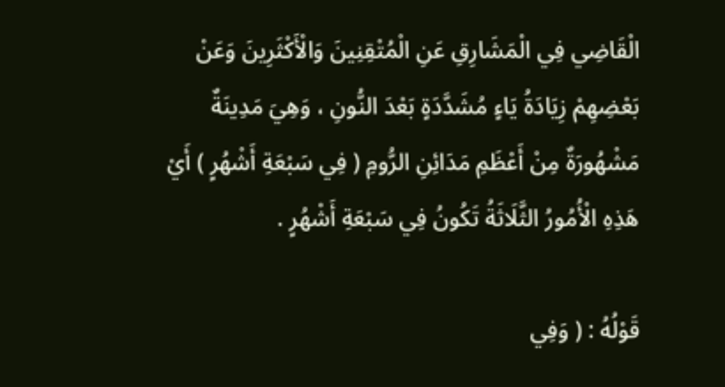الْقَاضِي فِي الْمَشَارِقِ عَنِ الْمُتْقِنِينَ وَالْأَكْثَرِينَ وَعَنْ بَعْضِهِمْ زِيَادَةُ يَاءٍ مُشَدَّدَةٍ بَعْدَ النُّونِ ، وَهِيَ مَدِينَةٌ مَشْهُورَةٌ مِنْ أَعْظَمِ مَدَائِنِ الرُّومِ ( فِي سَبْعَةِ أَشْهُرٍ ) أَيْ هَذِهِ الْأُمُورُ الثَّلَاثَةُ تَكُونُ فِي سَبْعَةِ أَشْهُرٍ .

قَوْلُهُ : ( وَفِي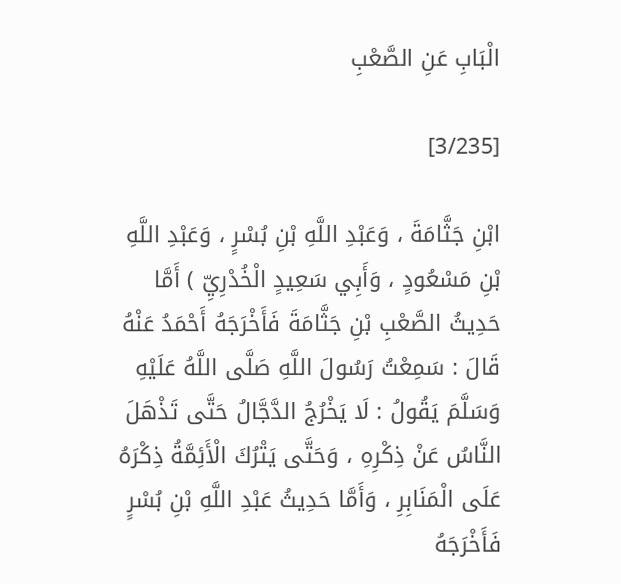الْبَابِ عَنِ الصَّعْبِ

[3/235]

ابْنِ جَثَّامَةَ ، وَعَبْدِ اللَّهِ بْنِ بُسْرٍ ، وَعَبْدِ اللَّهِ بْنِ مَسْعُودٍ ، وَأَبِي سَعِيدٍ الْخُدْرِيِّ ) أَمَّا حَدِيثُ الصَّعْبِ بْنِ جَثَّامَةَ فَأَخْرَجَهُ أَحْمَدُ عَنْهُ قَالَ : سَمِعْتُ رَسُولَ اللَّهِ صَلَّى اللَّهُ عَلَيْهِ وَسَلَّمَ يَقُولُ : لَا يَخْرُجُ الدَّجَّالُ حَتَّى تَذْهَلَ النَّاسُ عَنْ ذِكْرِهِ ، وَحَتَّى يَتْرُكَ الْأَئِمَّةُ ذِكْرَهُ عَلَى الْمَنَابِرِ ، وَأَمَّا حَدِيثُ عَبْدِ اللَّهِ بْنِ بُسْرٍ فَأَخْرَجَهُ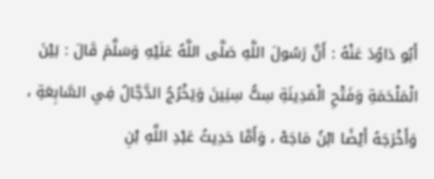أَبُو دَاوُدَ عَنْهُ : أَنَّ رَسُولَ اللَّهِ صَلَّى اللَّهُ عَلَيْهِ وَسَلَّمَ قَالَ : بَيْنَ الْمَلْحَمَةِ وَفَتْحِ الْمَدِينَةِ سِتُّ سِنِينَ وَيَخْرُجُ الدَّجَّالُ فِي السَّابِعَةِ ، وَأَخْرَجَهُ أَيْضًا ابْنُ مَاجَهْ ، وَأَمَّا حَدِيثُ عَبْدِ اللَّهِ بْنِ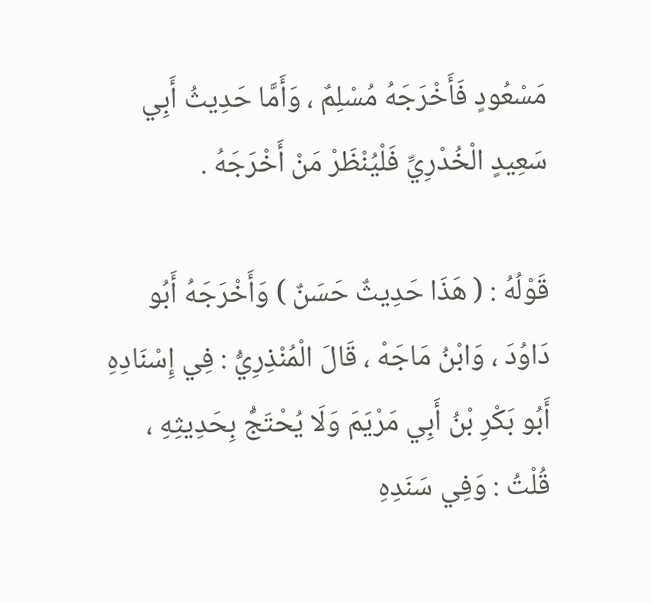مَسْعُودٍ فَأَخْرَجَهُ مُسْلِمٌ ، وَأَمَّا حَدِيثُ أَبِي سَعِيدٍ الْخُدْرِيِّ فَلْيُنْظَرْ مَنْ أَخْرَجَهُ .

قَوْلُهُ : ( هَذَا حَدِيثٌ حَسَنٌ ) وَأَخْرَجَهُ أَبُو دَاوُدَ ، وَابْنُ مَاجَهْ ، قَالَ الْمُنْذِرِيُّ : فِي إِسْنَادِهِ أَبُو بَكْرِ بْنُ أَبِي مَرْيَمَ وَلَا يُحْتَجُّ بِحَدِيثِهِ ، قُلْتُ : وَفِي سَنَدِهِ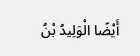أَيْضًا الْوَلِيدُ بْنُ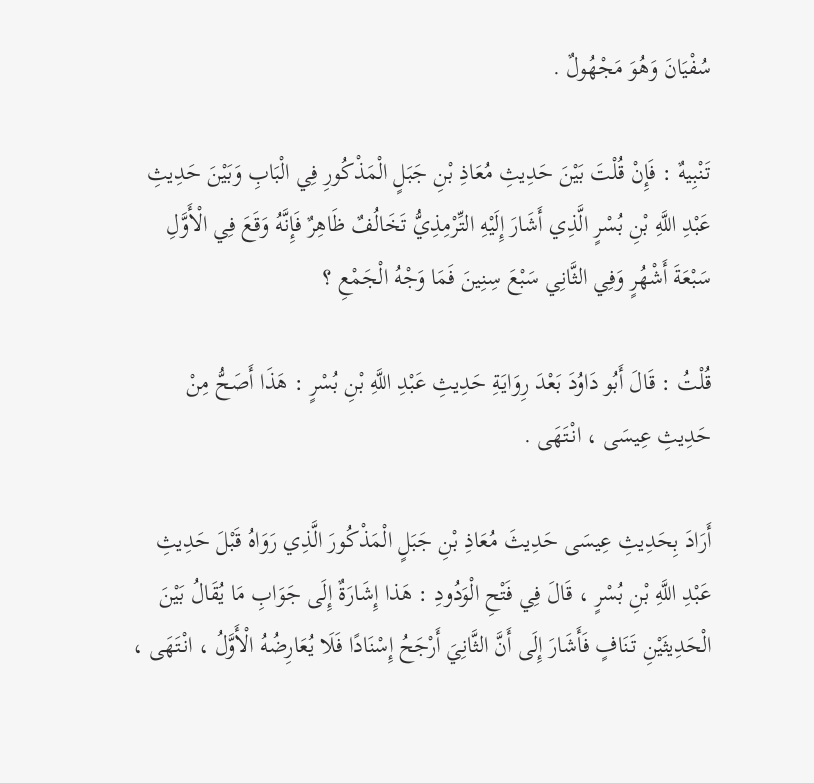سُفْيَانَ وَهُوَ مَجْهُولٌ .

تَنْبِيهٌ : فَإِنْ قُلْتَ بَيْنَ حَدِيثِ مُعَاذِ بْنِ جَبَلٍ الْمَذْكُورِ فِي الْبَابِ وَبَيْنَ حَدِيثِ عَبْدِ اللَّهِ بْنِ بُسْرٍ الَّذِي أَشَارَ إِلَيْهِ التِّرْمِذِيُّ تَخَالُفٌ ظَاهِرٌ فَإِنَّهُ وَقَعَ فِي الْأَوَّلِ سَبْعَةَ أَشْهُرٍ وَفِي الثَّانِي سَبْعَ سِنِينَ فَمَا وَجْهُ الْجَمْعِ ؟

قُلْتُ : قَالَ أَبُو دَاوُدَ بَعْدَ رِوَايَةِ حَدِيثِ عَبْدِ اللَّهِ بْنِ بُسْرٍ : هَذَا أَصَحُّ مِنْ حَدِيثِ عِيسَى ، انْتَهَى .

أَرَادَ بِحَدِيثِ عِيسَى حَدِيثَ مُعَاذِ بْنِ جَبَلٍ الْمَذْكُورَ الَّذِي رَوَاهُ قَبْلَ حَدِيثِ عَبْدِ اللَّهِ بْنِ بُسْرٍ ، قَالَ فِي فَتْحِ الْوَدُودِ : هَذا إِشَارَةٌ إِلَى جَوَابِ مَا يُقَالُ بَيْنَ الْحَدِيثَيْنِ تَنَافٍ فَأَشَارَ إِلَى أَنَّ الثَّانِيَ أَرْجَحُ إِسْنَادًا فَلَا يُعَارِضُهُ الْأَوَّلُ ، انْتَهَى ،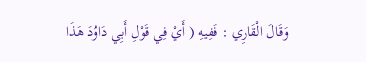وَقَالَ الْقَارِي : فَفِيهِ ( أَيْ فِي قَوْلِ أَبِي دَاوُدَ هَذَا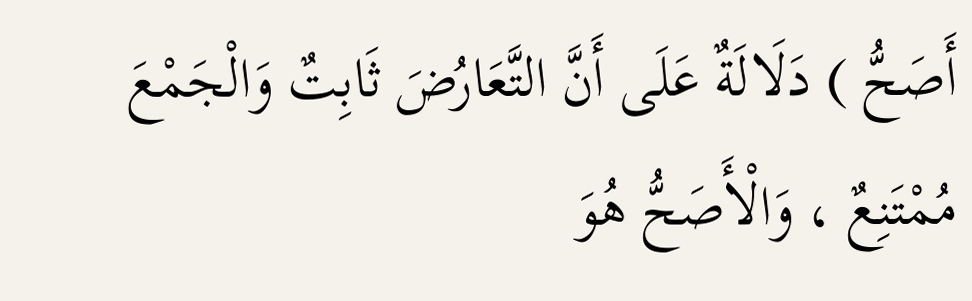أَصَحُّ ) دَلَالَةٌ عَلَى أَنَّ التَّعَارُضَ ثَابِتٌ وَالْجَمْعَ مُمْتَنِعٌ ، وَالْأَصَحُّ هُوَ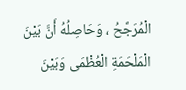الْمُرَجَّحُ ، وَحَاصِلُهُ أَنَّ بَيْنَ الْمَلْحَمَةِ الْعُظْمَى وَبَيْنَ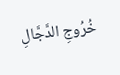خُرُوجِ الدَّجَّالِ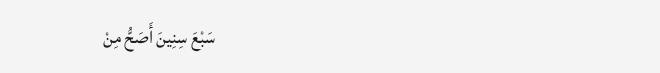سَبْعَ سِنِينَ أَصَحُّ مِنْ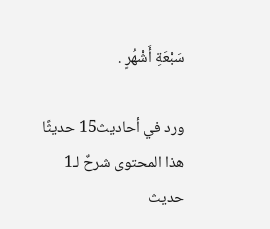سَبْعَةِ أَشْهُرٍ .

ورد في أحاديث15 حديثًا
هذا المحتوى شرحٌ لـ1 حديث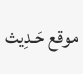موقع حَـدِيث